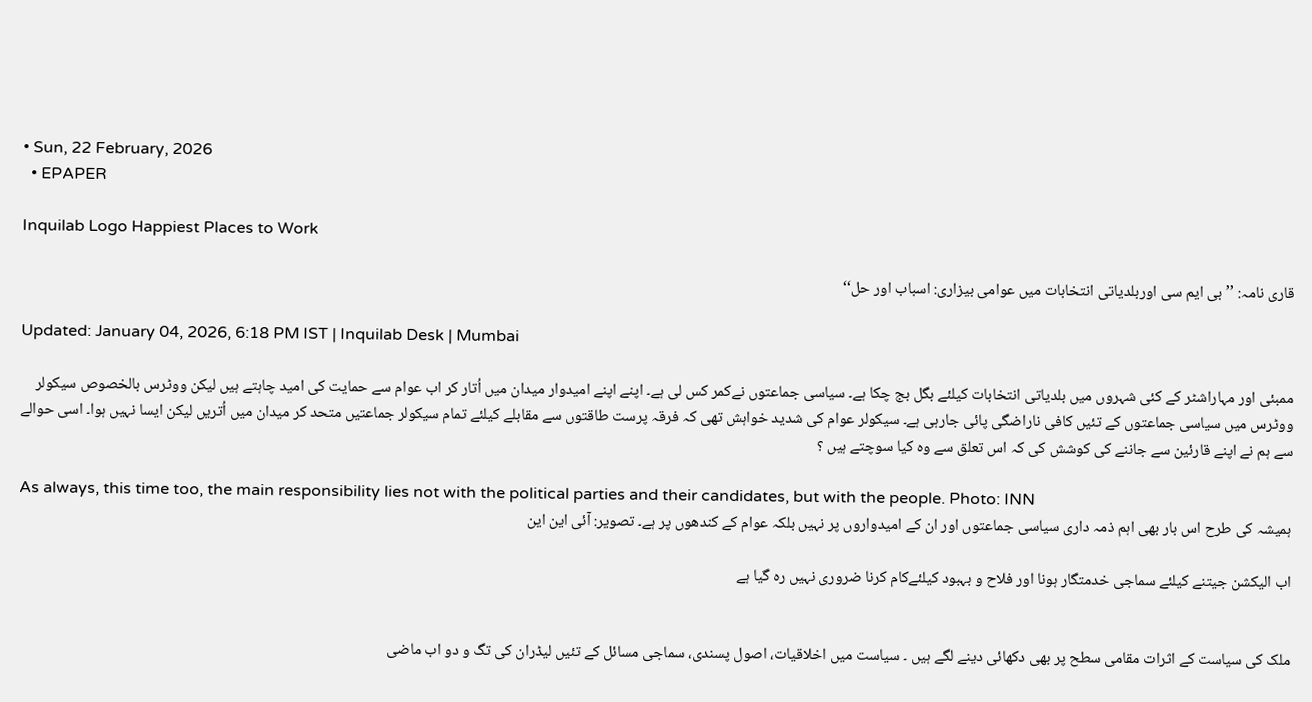• Sun, 22 February, 2026
  • EPAPER

Inquilab Logo Happiest Places to Work

قاری نامہ: ’’بی ایم سی اوربلدیاتی انتخابات میں عوامی بیزاری: اسباب اور حل‘‘

Updated: January 04, 2026, 6:18 PM IST | Inquilab Desk | Mumbai

ممبئی اور مہاراشٹر کے کئی شہروں میں بلدیاتی انتخابات کیلئے بگل بج چکا ہے۔ سیاسی جماعتوں نےکمر کس لی ہے۔ اپنے اپنے امیدوار میدان میں اُتار کر اب عوام سے حمایت کی امید چاہتے ہیں لیکن ووٹرس بالخصوص سیکولر ووٹرس میں سیاسی جماعتوں کے تئیں کافی ناراضگی پائی جارہی ہے۔ سیکولر عوام کی شدید خواہش تھی کہ فرقہ پرست طاقتوں سے مقابلے کیلئے تمام سیکولر جماعتیں متحد کر میدان میں اُتریں لیکن ایسا نہیں ہوا۔ اسی حوالے سے ہم نے اپنے قارئین سے جاننے کی کوشش کی کہ اس تعلق سے وہ کیا سوچتے ہیں ؟

As always, this time too, the main responsibility lies not with the political parties and their candidates, but with the people. Photo: INN
ہمیشہ کی طرح اس بار بھی اہم ذمہ داری سیاسی جماعتوں اور ان کے امیدواروں پر نہیں بلکہ عوام کے کندھوں پر ہے۔ تصویر: آئی این این

اب الیکشن جیتنے کیلئے سماجی خدمتگار ہونا اور فلاح و بہبود کیلئےکام کرنا ضروری نہیں رہ گیا ہے


ملک کی سیاست کے اثرات مقامی سطح پر بھی دکھائی دینے لگے ہیں ۔ سیاست میں اخلاقیات، اصول پسندی، سماجی مسائل کے تئیں لیڈران کی تگ و دو اب ماضی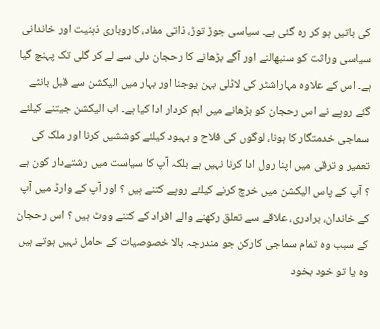کی باتیں ہو کر رہ گئی ہے۔ سیاسی جوڑ توڑ، ذاتی مفاد، کاروباری ذہنیت اور خاندانی سیاسی وراثت کو سنبھالنے اور آگے بڑھانے کا رحجان دلی سے لے کر گلی تک پہنچ گیا ہے۔ اس کے علاوہ مہاراشٹر کی لاڈلی بہن یوجنا اور بہار میں الیکشن سے قبل بانٹے گئے روپے نے اس رحجان کو بڑھانے میں اہم کردار ادا کیا ہے۔ اب الیکشن جیتنے کیلئے سماجی خدمتگار کا ہونا، لوگوں کی فلاح و بہبود کیلئے کوششیں کرنا اور ملک کی تعمیر و ترقی میں اپنا رول ادا کرنا نہیں ہے بلکہ آپ کا سیاست میں رشتےدار کون ہے ؟ آپ کے پاس الیکشن میں خرچ کرنے کیلئے روپے کتنے ہیں ؟ اور آپ کے وارڈ میں آپ کے خاندان، برادری، علاقے سے تعلق رکھنے والے افراد کے کتنے ووٹ ہیں ؟ اس رحجان کے سبب وہ تمام سماجی کارکن جو مندرجہ بالا خصوصیات کے حامل نہیں ہوتے ہیں وہ یا تو خود بخود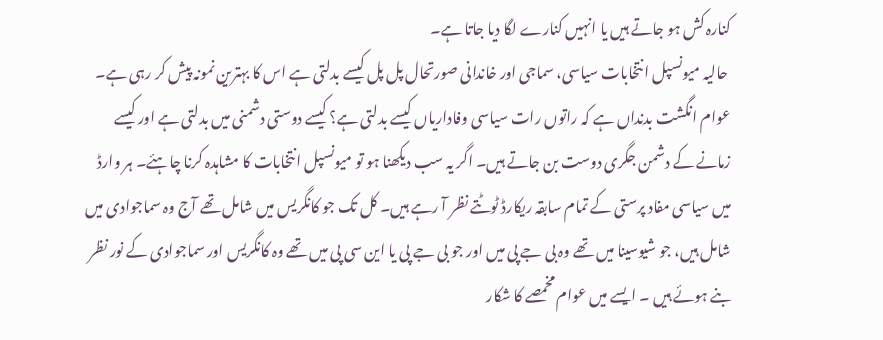کنارہ کش ہو جاتے ہیں یا انہیں کنارے لگا دیا جاتا ہے۔
 حالیہ میونسپل انتخابات سیاسی، سماجی اور خاندانی صورتحال پل پل کیسے بدلتی ہے اس کا بہترین نمونہ پیش کر رہی ہے۔ عوام انگشت بدنداں ہے کہ راتوں رات سیاسی وفاداریاں کیسے بدلتی ہے؟ کیسے دوستی دشمنی میں بدلتی ہے اور کیسے زمانے کے دشمن جگری دوست بن جاتے ہیں۔ اگر یہ سب دیکھنا ہو تو میونسپل انتخابات کا مشاہدہ کرنا چاہئے۔ ہر وارڈ میں سیاسی مفاد پرستی کے تمام سابقہ ریکارڈ ٹوٹتے نظر آ رہے ہیں۔ کل تک جو کانگریس میں شامل تھے آج وہ سماجوادی میں شامل ہیں، جو شیوسینا میں تھے وہ بی جے پی میں اور جو بی جے پی یا این سی پی میں تھے وہ کانگریس اور سماجوادی کے نور نظر بنے ہوئے ہیں ۔ ایسے میں عوام مخمصے کا شکار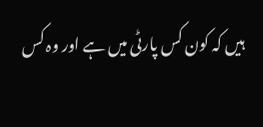ہیں کہ کون کس پارٹی میں ہے اور وہ کس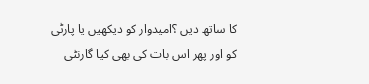کا ساتھ دیں ؟امیدوار کو دیکھیں یا پارٹی کو اور پھر اس بات کی بھی کیا گارنٹی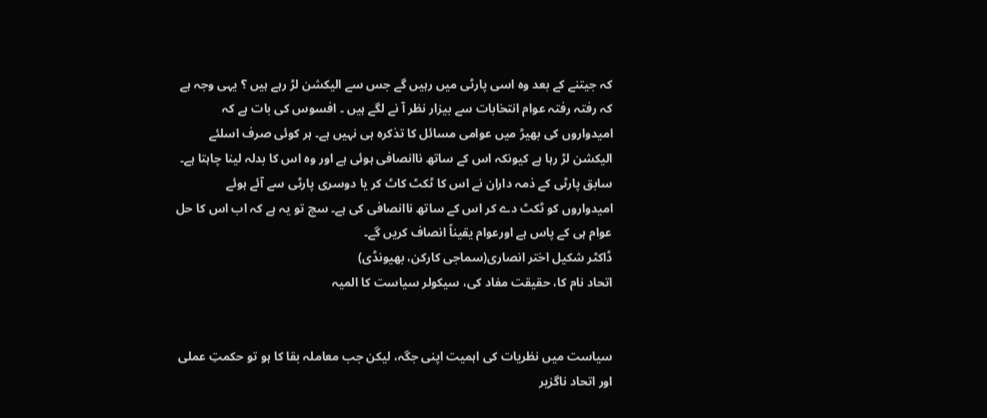کہ جیتنے کے بعد وہ اسی پارٹی میں رہیں گے جس سے الیکشن لڑ رہے ہیں ؟ یہی وجہ ہے کہ رفتہ رفتہ عوام انتخابات سے بیزار نظر آ نے لگے ہیں ۔ افسوس کی بات ہے کہ امیدواروں کی بھیڑ میں عوامی مسائل کا تذکرہ ہی نہیں ہے۔ ہر کوئی صرف اسلئے الیکشن لڑ رہا ہے کیونکہ اس کے ساتھ ناانصافی ہوئی ہے اور وہ اس کا بدلہ لینا چاہتا ہے۔ سابق پارٹی کے ذمہ داران نے اس کا ٹکٹ کاٹ کر یا دوسری پارٹی سے آئے ہوئے امیدواروں کو ٹکٹ دے کر اس کے ساتھ ناانصافی کی ہے۔ سچ تو یہ ہے کہ اب اس کا حل عوام ہی کے پاس ہے اورعوام یقیناً انصاف کریں گے۔
ڈاکٹر شکیل اختر انصاری(سماجی کارکن، بھیونڈی)
اتحاد نام کا، حقیقت مفاد کی، سیکولر سیاست کا المیہ


سیاست میں نظریات کی اہمیت اپنی جگہ، لیکن جب معاملہ بقا کا ہو تو حکمتِ عملی اور اتحاد ناگزیر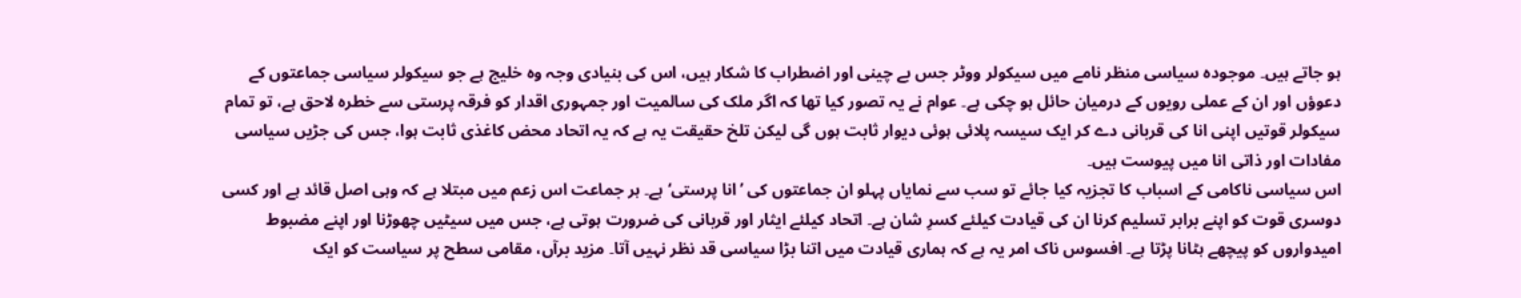ہو جاتے ہیں۔ موجودہ سیاسی منظر نامے میں سیکولر ووٹر جس بے چینی اور اضطراب کا شکار ہیں، اس کی بنیادی وجہ وہ خلیج ہے جو سیکولر سیاسی جماعتوں کے دعوؤں اور ان کے عملی رویوں کے درمیان حائل ہو چکی ہے۔ عوام نے یہ تصور کیا تھا کہ اگر ملک کی سالمیت اور جمہوری اقدار کو فرقہ پرستی سے خطرہ لاحق ہے، تو تمام سیکولر قوتیں اپنی انا کی قربانی دے کر ایک سیسہ پلائی ہوئی دیوار ثابت ہوں گی لیکن تلخ حقیقت یہ ہے کہ یہ اتحاد محض کاغذی ثابت ہوا، جس کی جڑیں سیاسی مفادات اور ذاتی انا میں پیوست ہیں۔
اس سیاسی ناکامی کے اسباب کا تجزیہ کیا جائے تو سب سے نمایاں پہلو ان جماعتوں کی ’انا پرستی‘ ہے۔ ہر جماعت اس زعم میں مبتلا ہے کہ وہی اصل قائد ہے اور کسی دوسری قوت کو اپنے برابر تسلیم کرنا ان کی قیادت کیلئے کسرِ شان ہے۔ اتحاد کیلئے ایثار اور قربانی کی ضرورت ہوتی ہے، جس میں سیٹیں چھوڑنا اور اپنے مضبوط امیدواروں کو پیچھے ہٹانا پڑتا ہے۔ افسوس ناک امر یہ ہے کہ ہماری قیادت میں اتنا بڑا سیاسی قد نظر نہیں آتا۔ مزید برآں، مقامی سطح پر سیاست کو ایک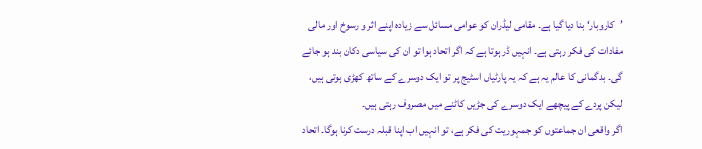’کاروبار‘ بنا دیا گیا ہے۔ مقامی لیڈران کو عوامی مسائل سے زیادہ اپنے اثر و رسوخ اور مالی مفادات کی فکر رہتی ہے۔ انہیں ڈر ہوتا ہے کہ اگر اتحاد ہوا تو ان کی سیاسی دکان بند ہو جائے گی۔ بدگمانی کا عالم یہ ہے کہ یہ پارٹیاں اسٹیج پر تو ایک دوسرے کے ساتھ کھڑی ہوتی ہیں، لیکن پردے کے پیچھے ایک دوسرے کی جڑیں کاٹنے میں مصروف رہتی ہیں۔
اگر واقعی ان جماعتوں کو جمہوریت کی فکر ہے، تو انہیں اب اپنا قبلہ درست کرنا ہوگا۔ اتحاد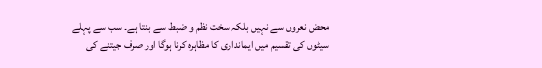محض نعروں سے نہیں بلکہ سخت نظم و ضبط سے بنتا ہے۔ سب سے پہلے سیٹوں کی تقسیم میں ایمانداری کا مظاہرہ کرنا ہوگا اور صرف جیتنے کی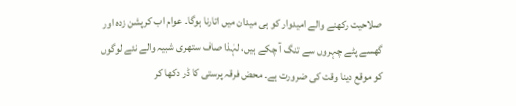صلاحیت رکھنے والے امیدوار کو ہی میدان میں اتارنا ہوگا۔ عوام اب کرپشن زدہ اور گھسے پٹے چہروں سے تنگ آ چکے ہیں، لہٰذا صاف ستھری شبیہ والے نئے لوگوں کو موقع دینا وقت کی ضرورت ہے۔ محض فرقہ پرستی کا ڈر دکھا کر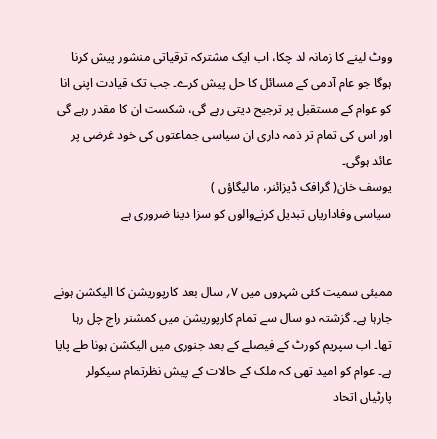ووٹ لینے کا زمانہ لد چکا، اب ایک مشترکہ ترقیاتی منشور پیش کرنا ہوگا جو عام آدمی کے مسائل کا حل پیش کرے۔ جب تک قیادت اپنی انا کو عوام کے مستقبل پر ترجیح دیتی رہے گی، شکست ان کا مقدر رہے گی اور اس کی تمام تر ذمہ داری ان سیاسی جماعتوں کی خود غرضی پر عائد ہوگی۔
یوسف خان( گرافک ڈیزائنر، مالیگاؤں )
سیاسی وفاداریاں تبدیل کرنےوالوں کو سزا دینا ضروری ہے


ممبئی سمیت کئی شہروں میں ۷؍ سال بعد کارپوریشن کا الیکشن ہونے جارہا ہے۔ گزشتہ دو سال سے تمام کارپوریشن میں کمشنر راج چل رہا تھا۔ اب سپریم کورٹ کے فیصلے کے بعد جنوری میں الیکشن ہونا طے پایا ہے۔ عوام کو امید تھی کہ ملک کے حالات کے پیش نظرتمام سیکولر پارٹیاں اتحاد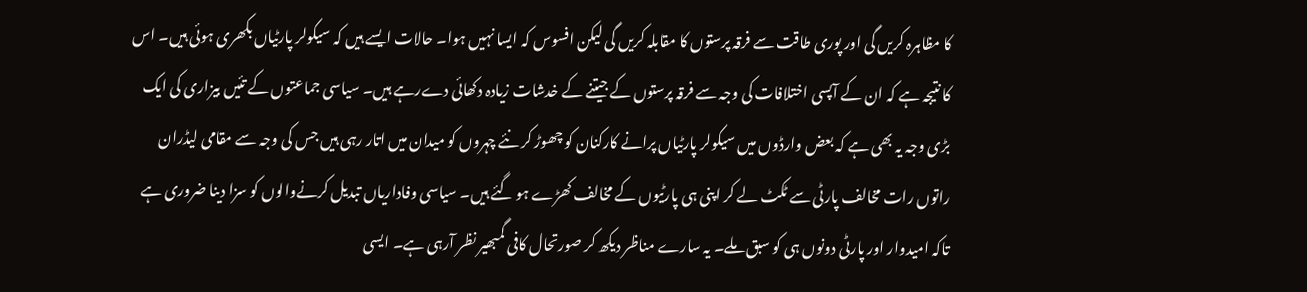کا مظاہرہ کریں گی اور پوری طاقت سے فرقہ پرستوں کا مقابلہ کریں گی لیکن افسوس کہ ایسا نہیں ہوا۔ حالات ایسے ہیں کہ سیکولر پارٹیاں بکھری ہوئی ہیں۔ اس کا نتیجہ ہے کہ ان کے آپسی اختلافات کی وجہ سے فرقہ پرستوں کے جیتنے کے خدشات زیادہ دکھائی دےرہے ہیں۔ سیاسی جماعتوں کے تئیں بیزاری کی ایک بڑی وجہ یہ بھی ہے کہ بعض وارڈوں میں سیکولر پارٹیاں پرانے کارکنان کو چھوڑ کر نئے چہروں کو میدان میں اتار رہی ہیں جس کی وجہ سے مقامی لیڈران راتوں رات مخالف پارٹی سے ٹکٹ لے کر اپنی ہی پارٹیوں کے مخالف کھڑے ہو گئے ہیں۔ سیاسی وفاداریاں تبدیل کرنےوالوں کو سزا دینا ضروری ہے تاکہ امیدوار اور پارٹی دونوں ہی کو سبق ملے۔ یہ سارے مناظر دیکھ کر صورتحال کافی گمبھیر نظر آرہی ہے۔ ایسی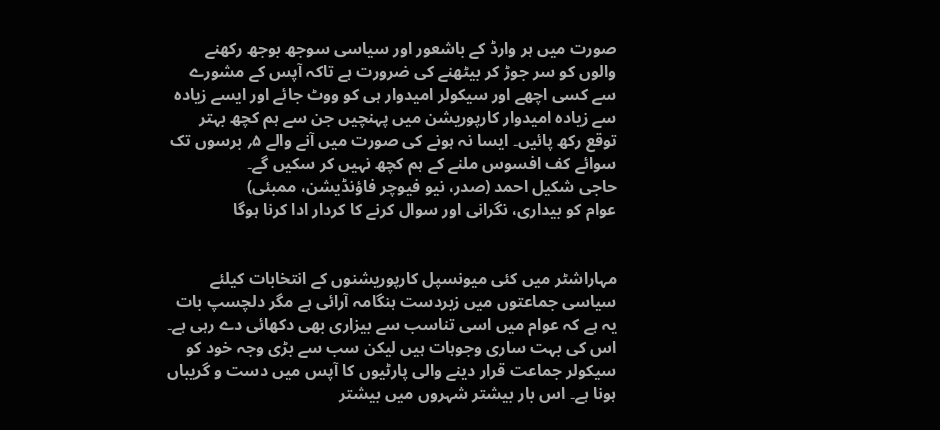صورت میں ہر وارڈ کے باشعور اور سیاسی سوجھ بوجھ رکھنے والوں کو سر جوڑ کر بیٹھنے کی ضرورت ہے تاکہ آپس کے مشورے سے کسی اچھے اور سیکولر امیدوار ہی کو ووٹ جائے اور ایسے زیادہ سے زیادہ امیدوار کارپوریشن میں پہنچیں جن سے ہم کچھ بہتر توقع رکھ پائیں۔ ایسا نہ ہونے کی صورت میں آنے والے ۵؍ برسوں تک سوائے کف افسوس ملنے کے ہم کچھ نہیں کر سکیں گے۔
حاجی شکیل احمد (صدر، نیو فیوچر فاؤنڈیشن، ممبئی)
عوام کو بیداری، نگرانی اور سوال کرنے کا کردار ادا کرنا ہوگا


مہاراشٹر میں کئی میونسپل کارپوریشنوں کے انتخابات کیلئے سیاسی جماعتوں میں زبردست ہنگامہ آرائی ہے مگر دلچسپ بات یہ ہے کہ عوام میں اسی تناسب سے بیزاری بھی دکھائی دے رہی ہے۔ اس کی بہت ساری وجوہات ہیں لیکن سب سے بڑی وجہ خود کو سیکولر جماعت قرار دینے والی پارٹیوں کا آپس میں دست و گریباں ہونا ہے۔ اس بار بیشتر شہروں میں بیشتر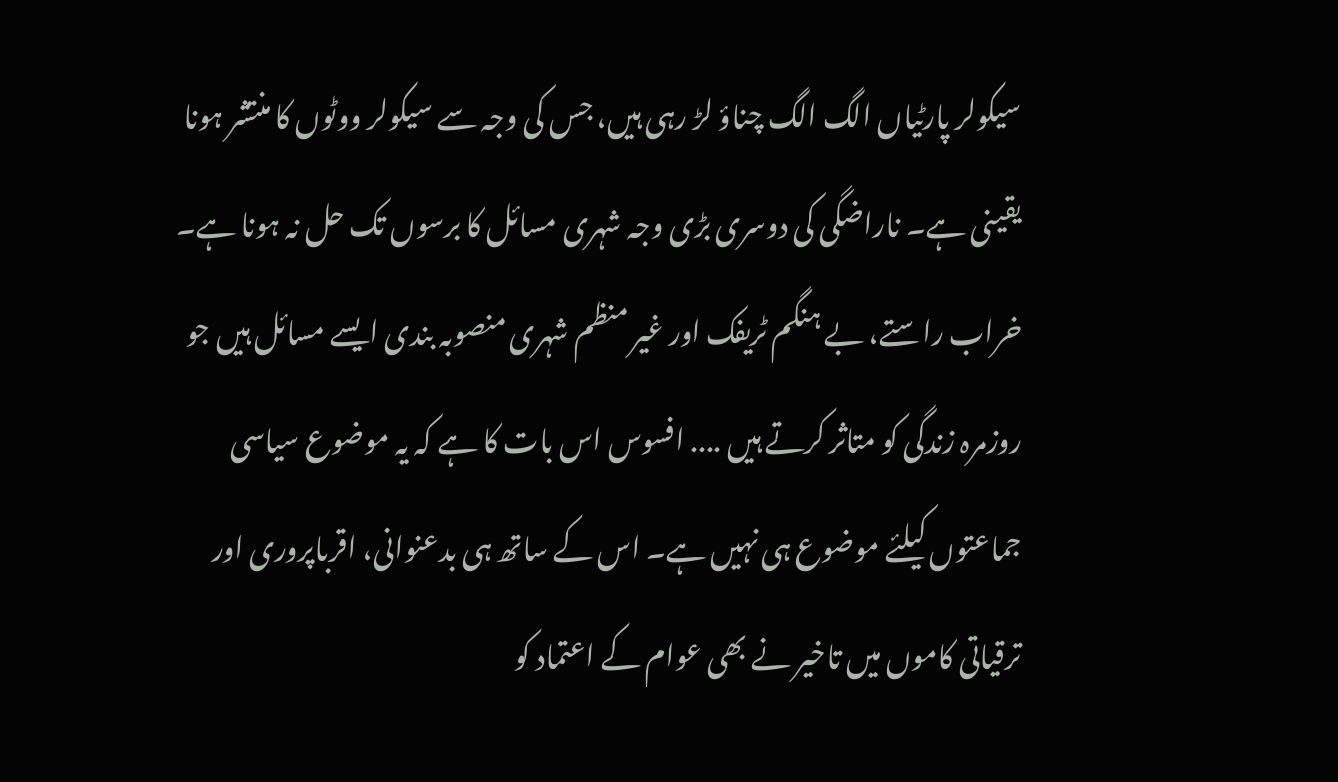سیکولر پارٹیاں الگ الگ چناؤ لڑ رہی ہیں، جس کی وجہ سے سیکولر ووٹوں کا منتشر ہونا یقینی ہے۔ ناراضگی کی دوسری بڑی وجہ شہری مسائل کا برسوں تک حل نہ ہونا ہے۔ خراب راستے، بے ہنگم ٹریفک اور غیر منظم شہری منصوبہ بندی ایسے مسائل ہیں جو روزمرہ زندگی کو متاثر کرتے ہیں .... افسوس اس بات کا ہے کہ یہ موضوع سیاسی جماعتوں کیلئے موضوع ہی نہیں ہے۔ اس کے ساتھ ہی بدعنوانی، اقرباپروری اور ترقیاتی کاموں میں تاخیر نے بھی عوام کے اعتماد کو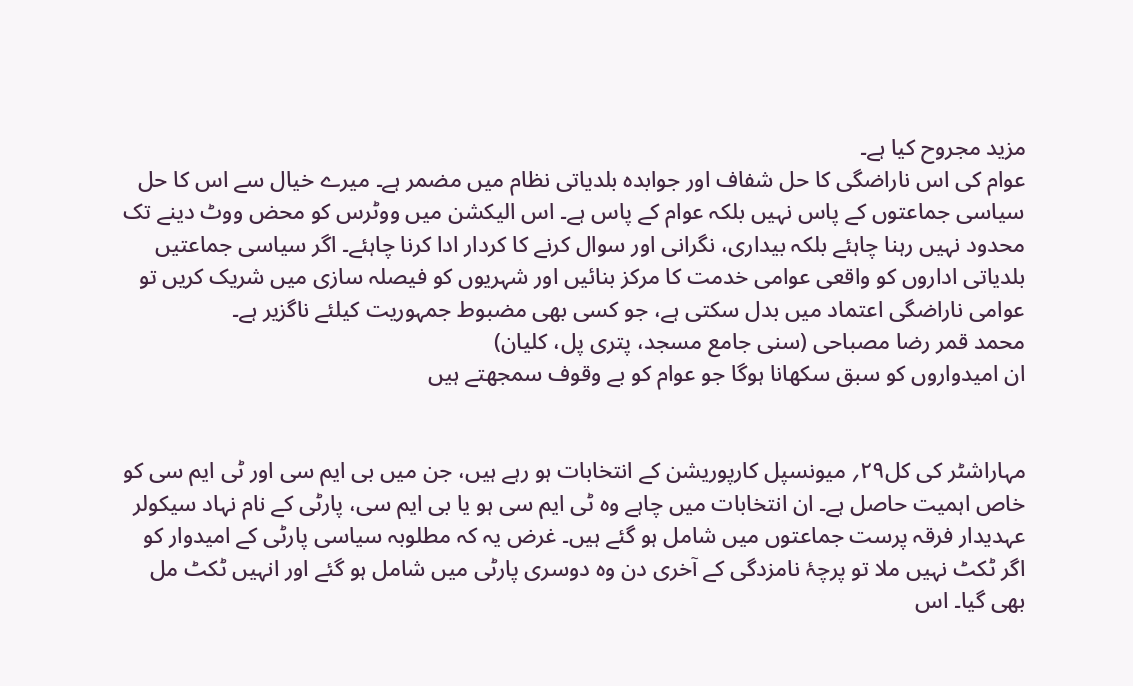مزید مجروح کیا ہے۔
عوام کی اس ناراضگی کا حل شفاف اور جوابدہ بلدیاتی نظام میں مضمر ہے۔ میرے خیال سے اس کا حل سیاسی جماعتوں کے پاس نہیں بلکہ عوام کے پاس ہے۔ اس الیکشن میں ووٹرس کو محض ووٹ دینے تک محدود نہیں رہنا چاہئے بلکہ بیداری، نگرانی اور سوال کرنے کا کردار ادا کرنا چاہئے۔ اگر سیاسی جماعتیں بلدیاتی اداروں کو واقعی عوامی خدمت کا مرکز بنائیں اور شہریوں کو فیصلہ سازی میں شریک کریں تو عوامی ناراضگی اعتماد میں بدل سکتی ہے، جو کسی بھی مضبوط جمہوریت کیلئے ناگزیر ہے۔
محمد قمر رضا مصباحی (سنی جامع مسجد، پتری پل، کلیان)
ان امیدواروں کو سبق سکھانا ہوگا جو عوام کو بے وقوف سمجھتے ہیں


مہاراشٹر کی کل۲۹؍ میونسپل کارپوریشن کے انتخابات ہو رہے ہیں، جن میں بی ایم سی اور ٹی ایم سی کو خاص اہمیت حاصل ہے۔ ان انتخابات میں چاہے وہ ٹی ایم سی ہو یا بی ایم سی، پارٹی کے نام نہاد سیکولر عہدیدار فرقہ پرست جماعتوں میں شامل ہو گئے ہیں۔ غرض یہ کہ مطلوبہ سیاسی پارٹی کے امیدوار کو اگر ٹکٹ نہیں ملا تو پرچۂ نامزدگی کے آخری دن وہ دوسری پارٹی میں شامل ہو گئے اور انہیں ٹکٹ مل بھی گیا۔ اس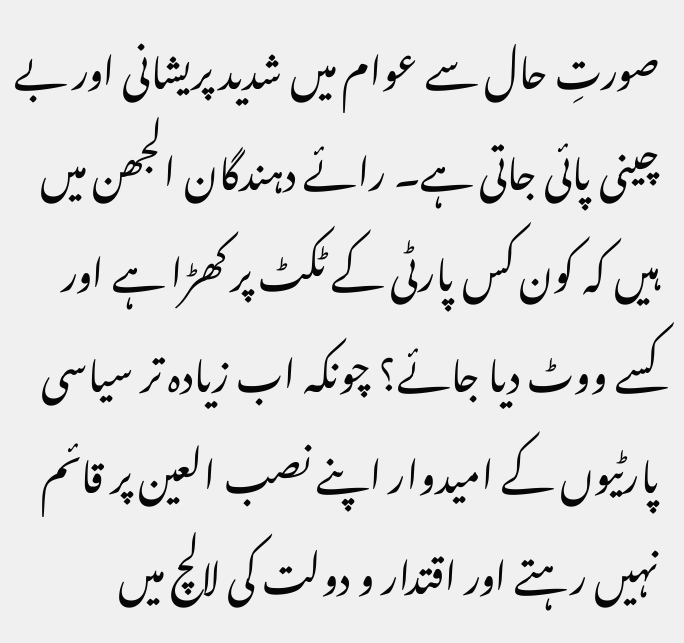صورتِ حال سے عوام میں شدید پریشانی اور بے چینی پائی جاتی ہے۔ رائے دہندگان الجھن میں ہیں کہ کون کس پارٹی کے ٹکٹ پر کھڑا ہے اور کسے ووٹ دیا جائے؟ چونکہ اب زیادہ تر سیاسی پارٹیوں کے امیدوار اپنے نصب العین پر قائم نہیں رہتے اور اقتدار و دولت کی لالچ میں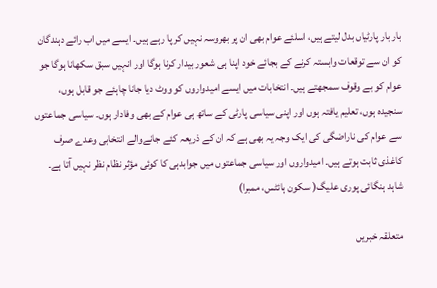بار بار پارٹیاں بدل لیتے ہیں، اسلئے عوام بھی ان پر بھروسہ نہیں کر پا رہے ہیں۔ ایسے میں اب رائے دہندگان کو ان سے توقعات وابستہ کرنے کے بجائے خود اپنا ہی شعور بیدار کرنا ہوگا اور انہیں سبق سکھانا ہوگا جو عوام کو بے وقوف سمجھتے ہیں۔ انتخابات میں ایسے امیدواروں کو ووٹ دیا جانا چاہئے جو قابل ہوں، سنجیدہ ہوں، تعلیم یافتہ ہوں اور اپنی سیاسی پارٹی کے ساتھ ہی عوام کے بھی وفادار ہوں۔ سیاسی جماعتوں سے عوام کی ناراضگی کی ایک وجہ یہ بھی ہے کہ ان کے ذریعہ کئے جانےوالے انتخابی وعدے صرف کاغذی ثابت ہوتے ہیں۔ امیدواروں اور سیاسی جماعتوں میں جوابدہی کا کوئی مؤثر نظام نظر نہیں آتا ہے۔
شاہد ہنگائی پوری علیگ( سکون ہائٹس، ممبرا)

متعلقہ خبریں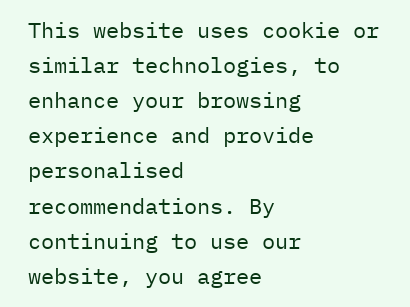This website uses cookie or similar technologies, to enhance your browsing experience and provide personalised recommendations. By continuing to use our website, you agree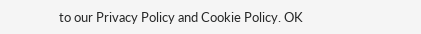to our Privacy Policy and Cookie Policy. OK